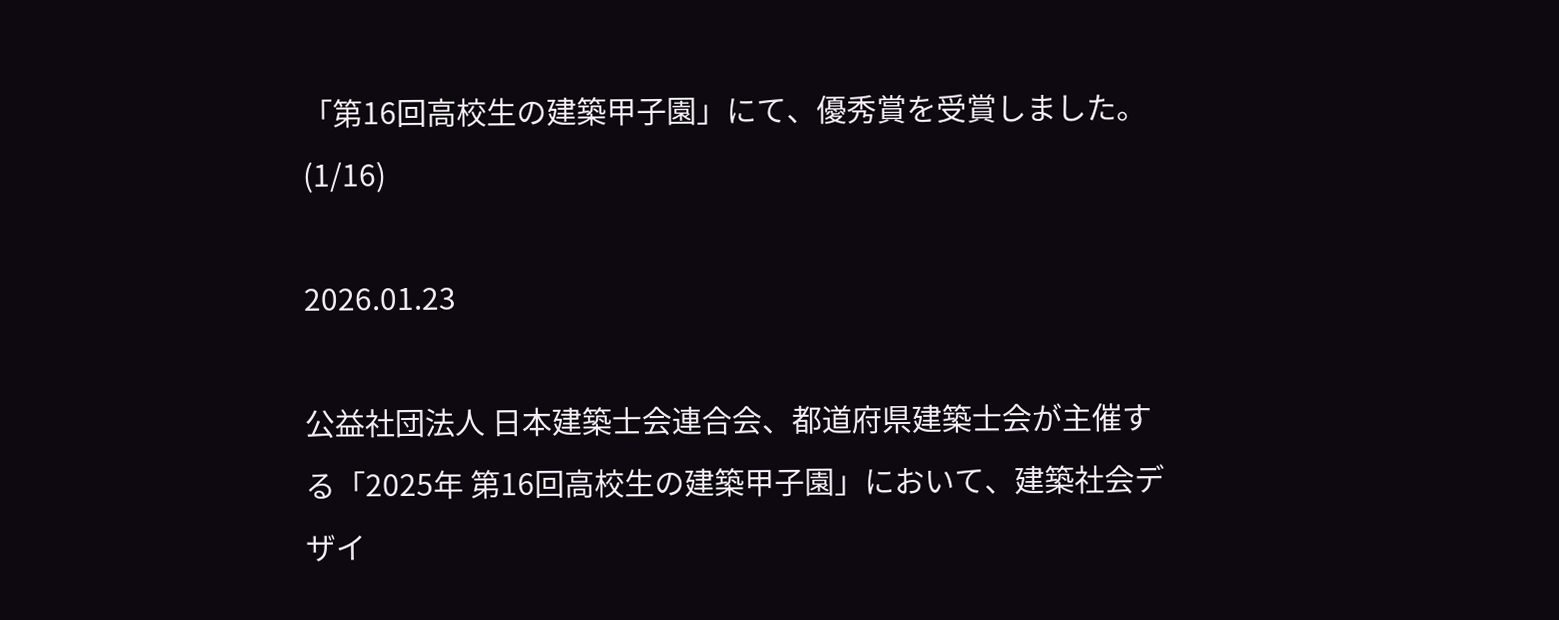「第16回高校生の建築甲子園」にて、優秀賞を受賞しました。(1/16)

2026.01.23

公益社団法人 日本建築士会連合会、都道府県建築士会が主催する「2025年 第16回高校生の建築甲子園」において、建築社会デザイ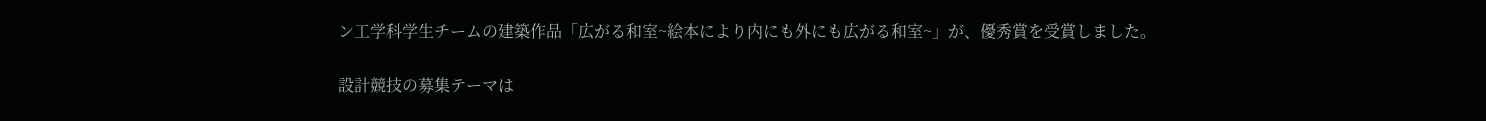ン工学科学生チームの建築作品「広がる和室~絵本により内にも外にも広がる和室~」が、優秀賞を受賞しました。

設計競技の募集テーマは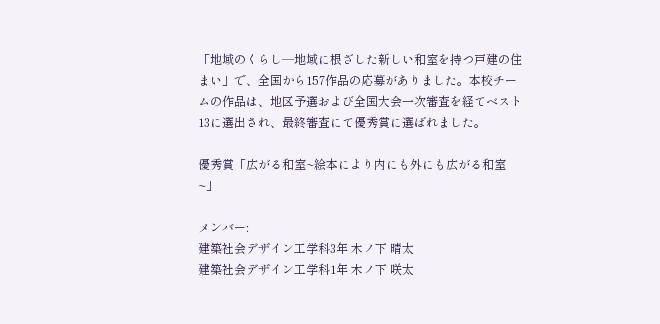「地域のくらし―地域に根ざした新しい和室を持つ戸建の住まい」で、全国から157作品の応募がありました。本校チームの作品は、地区予選および全国大会一次審査を経てベスト13に選出され、最終審査にて優秀賞に選ばれました。

優秀賞「広がる和室~絵本により内にも外にも広がる和室~」

メンバー:
建築社会デザイン工学科3年 木ノ下 晴太
建築社会デザイン工学科1年 木ノ下 咲太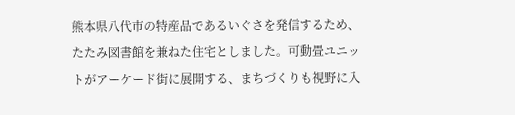熊本県八代市の特産品であるいぐさを発信するため、たたみ図書館を兼ねた住宅としました。可動畳ユニットがアーケード街に展開する、まちづくりも視野に入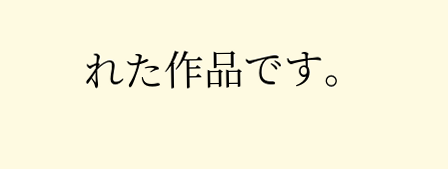れた作品です。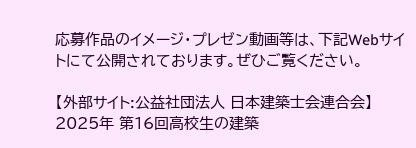応募作品のイメージ・プレゼン動画等は、下記Webサイトにて公開されております。ぜひご覧ください。

【外部サイト:公益社団法人 日本建築士会連合会】2025年 第16回高校生の建築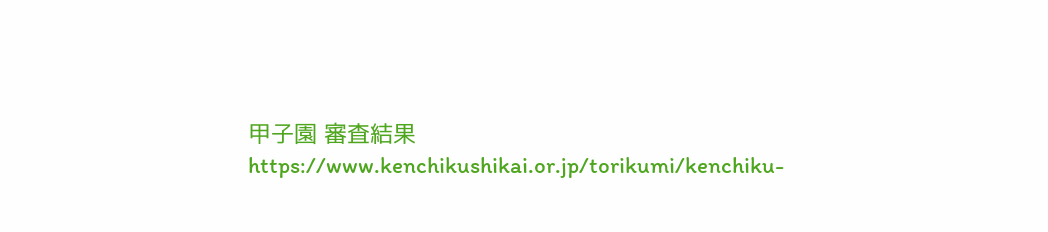甲子園 審査結果
https://www.kenchikushikai.or.jp/torikumi/kenchiku-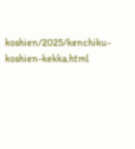koshien/2025/kenchiku-koshien-kekka.html